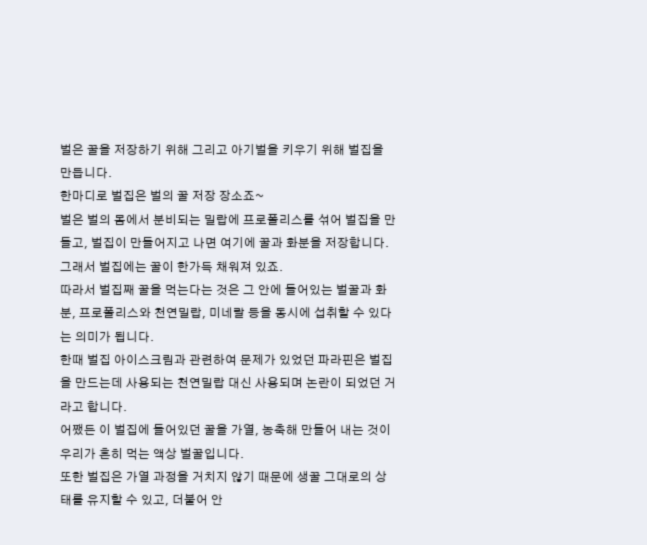벌은 꿀을 저장하기 위해 그리고 아기벌을 키우기 위해 벌집을 만듭니다.
한마디로 벌집은 벌의 꿀 저장 장소죠~
벌은 벌의 몸에서 분비되는 밀랍에 프로폴리스를 섞어 벌집을 만들고, 벌집이 만들어지고 나면 여기에 꿀과 화분을 저장합니다.
그래서 벌집에는 꿀이 한가득 채워져 있죠.
따라서 벌집째 꿀을 먹는다는 것은 그 안에 들어있는 벌꿀과 화분, 프로폴리스와 천연밀랍, 미네랄 등을 동시에 섭취할 수 있다는 의미가 됩니다.
한때 벌집 아이스크림과 관련하여 문제가 있었던 파라핀은 벌집을 만드는데 사용되는 천연밀랍 대신 사용되며 논란이 되었던 거라고 합니다.
어쨌든 이 벌집에 들어있던 꿀을 가열, 농축해 만들어 내는 것이 우리가 흔히 먹는 액상 벌꿀입니다.
또한 벌집은 가열 과정을 거치지 않기 때문에 생꿀 그대로의 상태를 유지할 수 있고, 더불어 안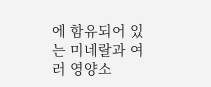에 함유되어 있는 미네랄과 여러 영양소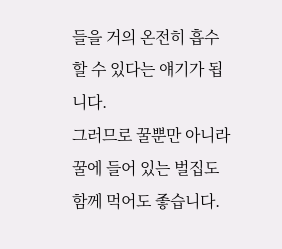들을 거의 온전히 흡수할 수 있다는 얘기가 됩니다.
그러므로 꿀뿐만 아니라 꿀에 들어 있는 벌집도 함께 먹어도 좋습니다.